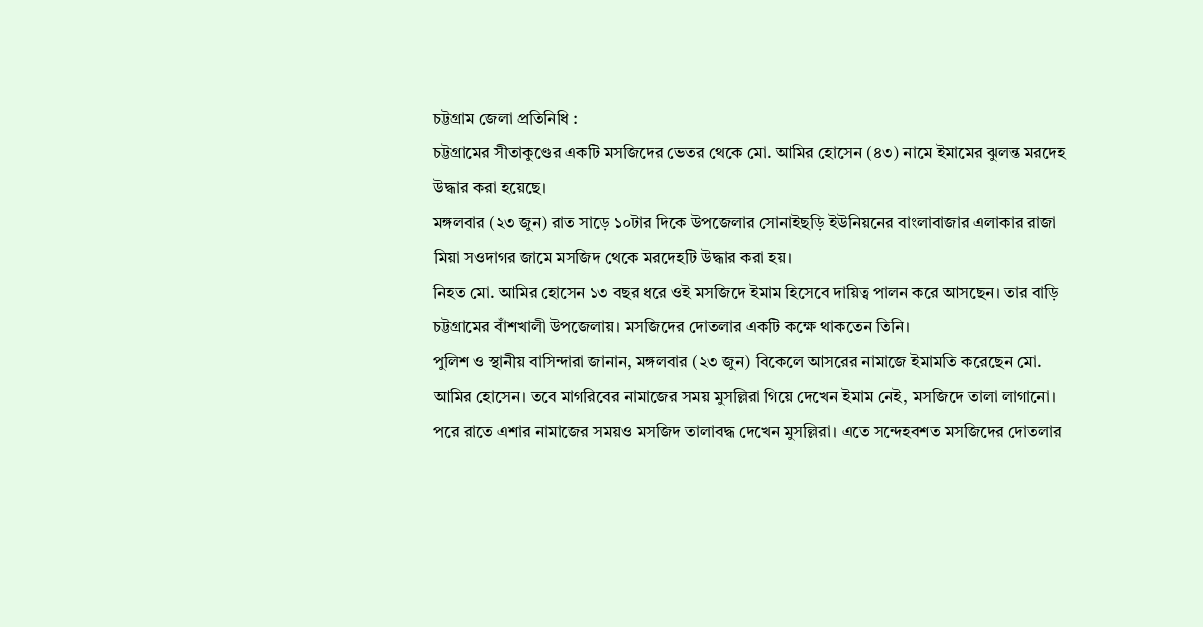চট্টগ্রাম জেলা প্রতিনিধি :
চট্টগ্রামের সীতাকুণ্ডের একটি মসজিদের ভেতর থেকে মো. আমির হোসেন (৪৩) নামে ইমামের ঝুলন্ত মরদেহ উদ্ধার করা হয়েছে।
মঙ্গলবার (২৩ জুন) রাত সাড়ে ১০টার দিকে উপজেলার সোনাইছড়ি ইউনিয়নের বাংলাবাজার এলাকার রাজা মিয়া সওদাগর জামে মসজিদ থেকে মরদেহটি উদ্ধার করা হয়।
নিহত মো. আমির হোসেন ১৩ বছর ধরে ওই মসজিদে ইমাম হিসেবে দায়িত্ব পালন করে আসছেন। তার বাড়ি চট্টগ্রামের বাঁশখালী উপজেলায়। মসজিদের দোতলার একটি কক্ষে থাকতেন তিনি।
পুলিশ ও স্থানীয় বাসিন্দারা জানান, মঙ্গলবার (২৩ জুন) বিকেলে আসরের নামাজে ইমামতি করেছেন মো. আমির হোসেন। তবে মাগরিবের নামাজের সময় মুসল্লিরা গিয়ে দেখেন ইমাম নেই, মসজিদে তালা লাগানো। পরে রাতে এশার নামাজের সময়ও মসজিদ তালাবদ্ধ দেখেন মুসল্লিরা। এতে সন্দেহবশত মসজিদের দোতলার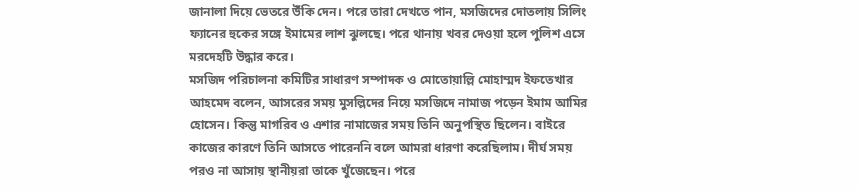জানালা দিয়ে ভেতরে উঁকি দেন। পরে তারা দেখতে পান, মসজিদের দোতলায় সিলিং ফ্যানের হুকের সঙ্গে ইমামের লাশ ঝুলছে। পরে থানায় খবর দেওয়া হলে পুলিশ এসে মরদেহটি উদ্ধার করে।
মসজিদ পরিচালনা কমিটির সাধারণ সম্পাদক ও মোতোয়াল্লি মোহাম্মদ ইফতেখার আহমেদ বলেন, আসরের সময় মুসল্লিদের নিয়ে মসজিদে নামাজ পড়েন ইমাম আমির হোসেন। কিন্তু মাগরিব ও এশার নামাজের সময় তিনি অনুপস্থিত ছিলেন। বাইরে কাজের কারণে তিনি আসতে পারেননি বলে আমরা ধারণা করেছিলাম। দীর্ঘ সময় পরও না আসায় স্থানীয়রা তাকে খুঁজেছেন। পরে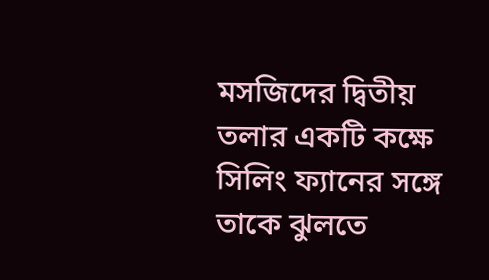মসজিদের দ্বিতীয় তলার একটি কক্ষে সিলিং ফ্যানের সঙ্গে তাকে ঝুলতে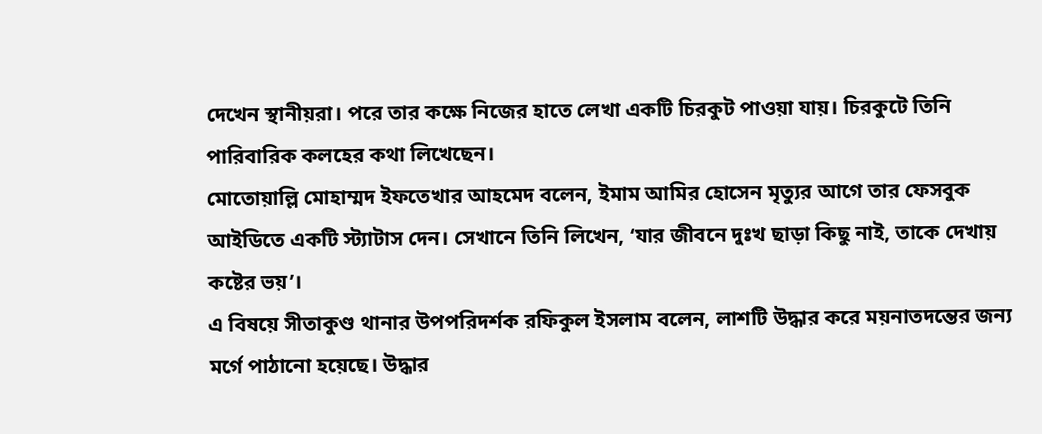দেখেন স্থানীয়রা। পরে তার কক্ষে নিজের হাতে লেখা একটি চিরকুট পাওয়া যায়। চিরকুটে তিনি পারিবারিক কলহের কথা লিখেছেন।
মোতোয়াল্লি মোহাম্মদ ইফতেখার আহমেদ বলেন, ইমাম আমির হোসেন মৃত্যুর আগে তার ফেসবুক আইডিতে একটি স্ট্যাটাস দেন। সেখানে তিনি লিখেন, ‘যার জীবনে দুঃখ ছাড়া কিছু নাই, তাকে দেখায় কষ্টের ভয়’।
এ বিষয়ে সীতাকুণ্ড থানার উপপরিদর্শক রফিকুল ইসলাম বলেন, লাশটি উদ্ধার করে ময়নাতদন্তের জন্য মর্গে পাঠানো হয়েছে। উদ্ধার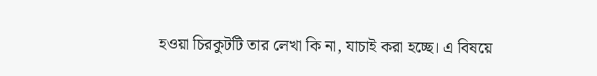হওয়া চিরকুটটি তার লেখা কি না, যাচাই করা হচ্ছে। এ বিষয়ে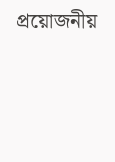প্রয়োজনীয়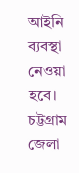আইনি ব্যবস্থা নেওয়া হবে।
চট্টগ্রাম জেলা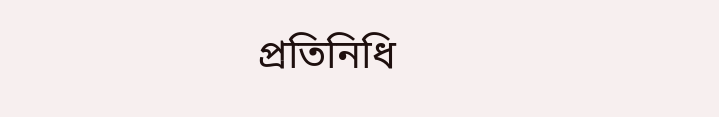প্রতিনিধি